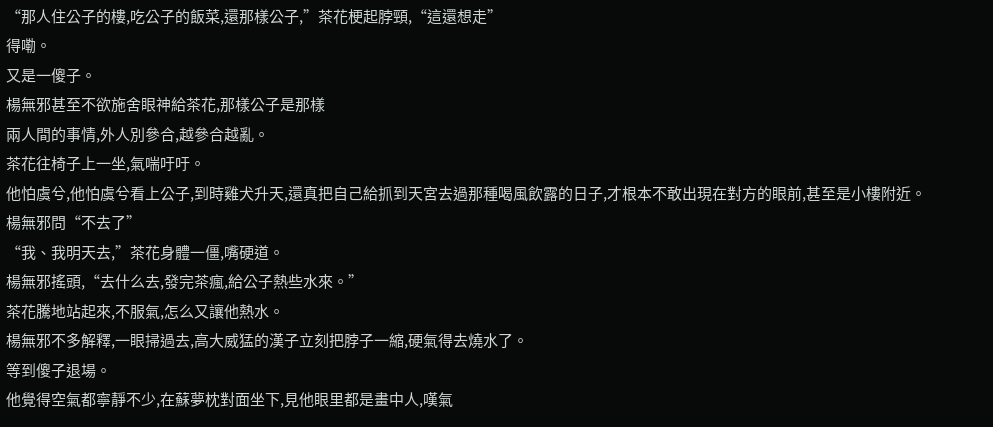“那人住公子的樓,吃公子的飯菜,還那樣公子,”茶花梗起脖頸,“這還想走”
得嘞。
又是一傻子。
楊無邪甚至不欲施舍眼神給茶花,那樣公子是那樣
兩人間的事情,外人別參合,越參合越亂。
茶花往椅子上一坐,氣喘吁吁。
他怕虞兮,他怕虞兮看上公子,到時雞犬升天,還真把自己給抓到天宮去過那種喝風飲露的日子,才根本不敢出現在對方的眼前,甚至是小樓附近。
楊無邪問“不去了”
“我、我明天去,”茶花身體一僵,嘴硬道。
楊無邪搖頭,“去什么去,發完茶瘋,給公子熱些水來。”
茶花騰地站起來,不服氣,怎么又讓他熱水。
楊無邪不多解釋,一眼掃過去,高大威猛的漢子立刻把脖子一縮,硬氣得去燒水了。
等到傻子退場。
他覺得空氣都寧靜不少,在蘇夢枕對面坐下,見他眼里都是畫中人,嘆氣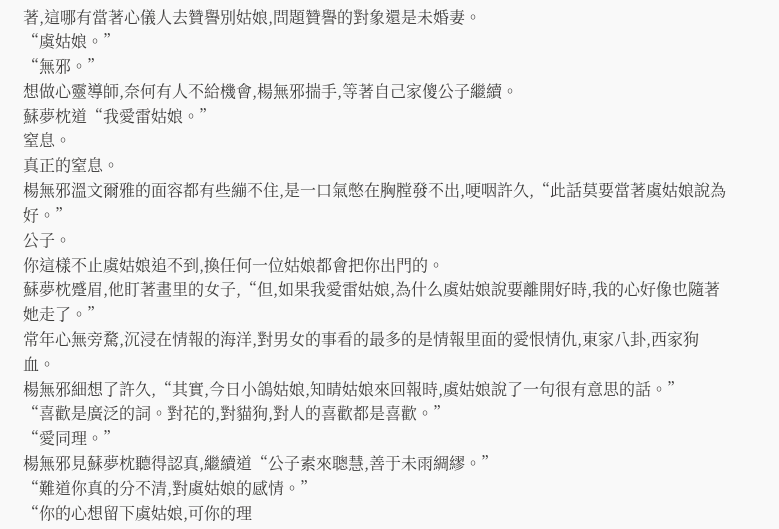著,這哪有當著心儀人去贊譽別姑娘,問題贊譽的對象還是未婚妻。
“虞姑娘。”
“無邪。”
想做心靈導師,奈何有人不給機會,楊無邪揣手,等著自己家傻公子繼續。
蘇夢枕道“我愛雷姑娘。”
窒息。
真正的窒息。
楊無邪溫文爾雅的面容都有些繃不住,是一口氣憋在胸膛發不出,哽咽許久,“此話莫要當著虞姑娘說為好。”
公子。
你這樣不止虞姑娘追不到,換任何一位姑娘都會把你出門的。
蘇夢枕蹙眉,他盯著畫里的女子,“但,如果我愛雷姑娘,為什么虞姑娘說要離開好時,我的心好像也隨著她走了。”
常年心無旁騖,沉浸在情報的海洋,對男女的事看的最多的是情報里面的愛恨情仇,東家八卦,西家狗血。
楊無邪細想了許久,“其實,今日小鴿姑娘,知晴姑娘來回報時,虞姑娘說了一句很有意思的話。”
“喜歡是廣泛的詞。對花的,對貓狗,對人的喜歡都是喜歡。”
“愛同理。”
楊無邪見蘇夢枕聽得認真,繼續道“公子素來聰慧,善于未雨綢繆。”
“難道你真的分不清,對虞姑娘的感情。”
“你的心想留下虞姑娘,可你的理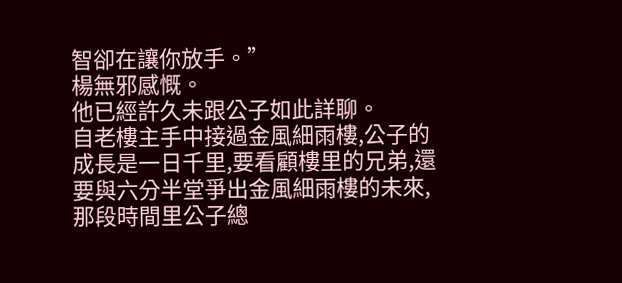智卻在讓你放手。”
楊無邪感慨。
他已經許久未跟公子如此詳聊。
自老樓主手中接過金風細雨樓,公子的成長是一日千里,要看顧樓里的兄弟,還要與六分半堂爭出金風細雨樓的未來,那段時間里公子總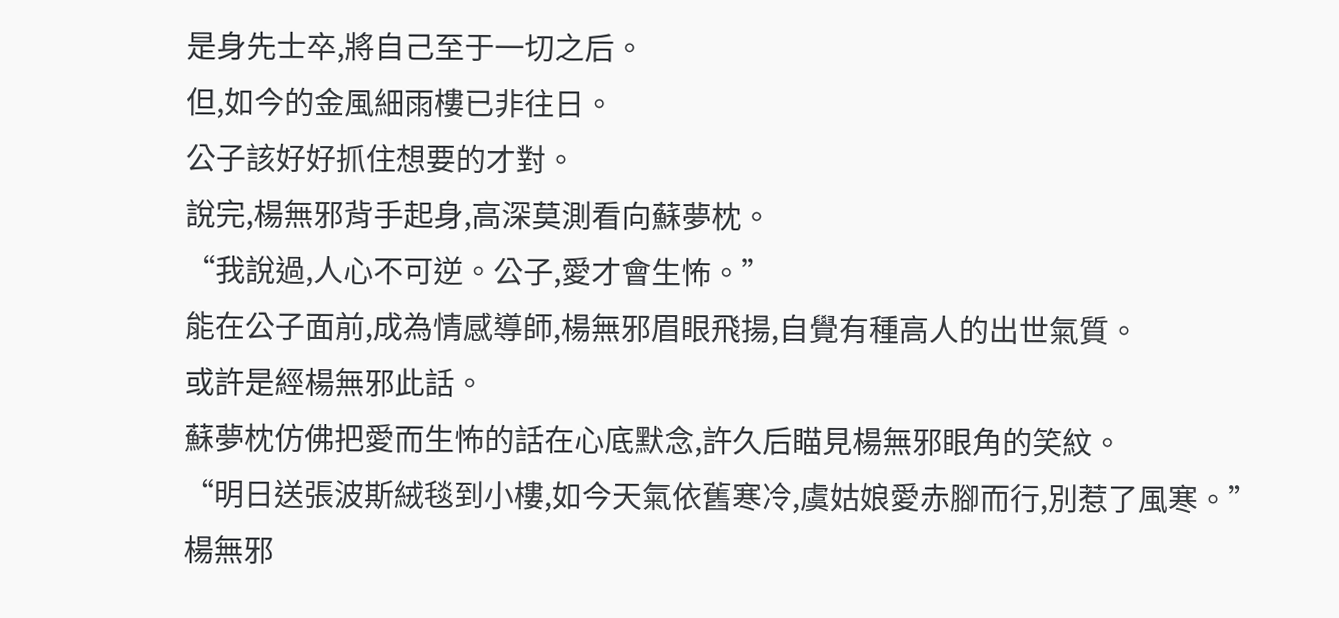是身先士卒,將自己至于一切之后。
但,如今的金風細雨樓已非往日。
公子該好好抓住想要的才對。
說完,楊無邪背手起身,高深莫測看向蘇夢枕。
“我說過,人心不可逆。公子,愛才會生怖。”
能在公子面前,成為情感導師,楊無邪眉眼飛揚,自覺有種高人的出世氣質。
或許是經楊無邪此話。
蘇夢枕仿佛把愛而生怖的話在心底默念,許久后瞄見楊無邪眼角的笑紋。
“明日送張波斯絨毯到小樓,如今天氣依舊寒冷,虞姑娘愛赤腳而行,別惹了風寒。”
楊無邪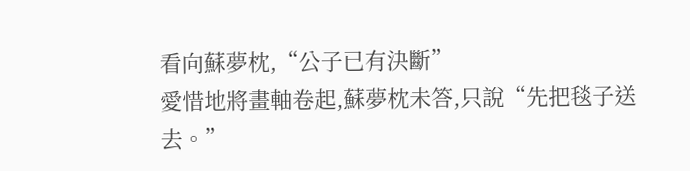看向蘇夢枕,“公子已有決斷”
愛惜地將畫軸卷起,蘇夢枕未答,只說“先把毯子送去。”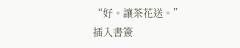“好。讓茶花送。”
插入書簽